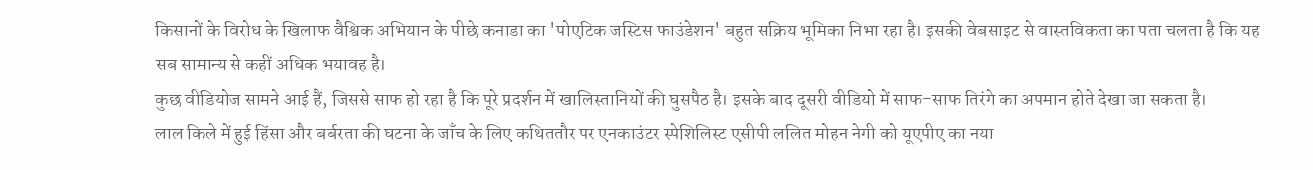किसानों के विरोध के खिलाफ वैश्विक अभियान के पीछे कनाडा का 'पोएटिक जस्टिस फाउंडेशन' बहुत सक्रिय भूमिका निभा रहा है। इसकी वेबसाइट से वास्तविकता का पता चलता है कि यह सब सामान्य से कहीं अधिक भयावह है।
कुछ वीडियोज सामने आई हैं, जिससे साफ हो रहा है कि पूरे प्रदर्शन में खालिस्तानियों की घुसपैठ है। इसके बाद दूसरी वीडियो में साफ-साफ तिरंगे का अपमान होते देखा जा सकता है।
लाल किले में हुई हिंसा और बर्बरता की घटना के जाँच के लिए कथिततौर पर एनकाउंटर स्पेशिलिस्ट एसीपी ललित मोहन नेगी को यूएपीए का नया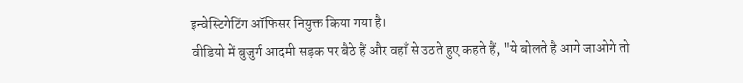इन्वेस्टिगेटिंग ऑफिसर नियुक्त किया गया है।
वीडियो में बुजुर्ग आदमी सड़क पर बैठे हैं और वहाँ से उठते हुए कहते हैं, "ये बोलते है आगे जाओगे तो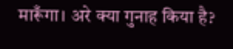मारूँगा। अरे क्या गुनाह किया है?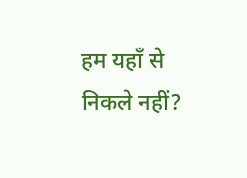हम यहाँ से निकले नहीं?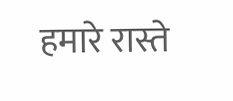हमारे रास्ते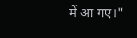में आ गए।"